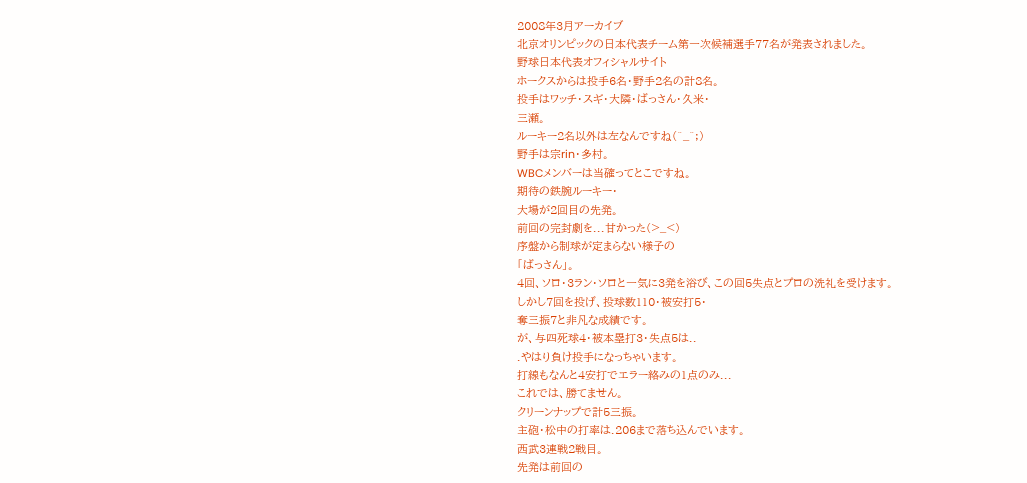2008年3月アーカイブ
北京オリンピックの日本代表チーム第一次候補選手77名が発表されました。
野球日本代表オフィシャルサイト
ホークスからは投手6名・野手2名の計8名。
投手はワッチ・スギ・大隣・ばっさん・久米・
三瀬。
ルーキー2名以外は左なんですね(^_^;)
野手は宗rin・多村。
WBCメンバーは当確ってとこですね。
期待の鉄腕ルーキー・
大場が2回目の先発。
前回の完封劇を...甘かった(>_<)
序盤から制球が定まらない様子の
「ばっさん」。
4回、ソロ・3ラン・ソロと一気に3発を浴び、この回5失点とプロの洗礼を受けます。
しかし7回を投げ、投球数110・被安打5・
奪三振7と非凡な成績です。
が、与四死球4・被本塁打3・失点5は..
.やはり負け投手になっちゃいます。
打線もなんと4安打でエラー絡みの1点のみ...
これでは、勝てません。
クリーンナップで計5三振。
主砲・松中の打率は.206まで落ち込んでいます。
西武3連戦2戦目。
先発は前回の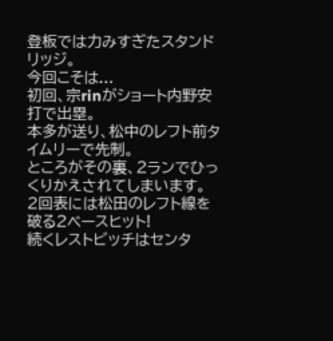登板では力みすぎたスタンドリッジ。
今回こそは...
初回、宗rinがショート内野安打で出塁。
本多が送り、松中のレフト前タイムリーで先制。
ところがその裏、2ランでひっくりかえされてしまいます。
2回表には松田のレフト線を破る2ベースヒット!
続くレストビッチはセンタ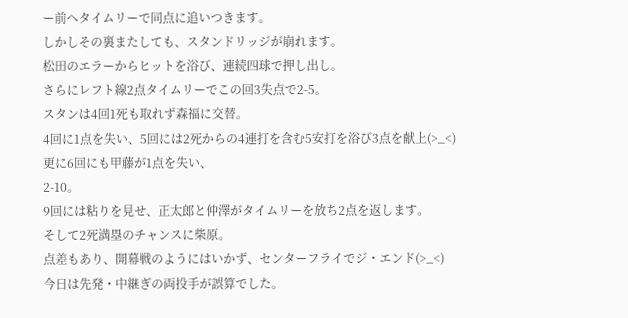ー前へタイムリーで同点に追いつきます。
しかしその裏またしても、スタンドリッジが崩れます。
松田のエラーからヒットを浴び、連続四球で押し出し。
さらにレフト線2点タイムリーでこの回3失点で2-5。
スタンは4回1死も取れず森福に交替。
4回に1点を失い、5回には2死からの4連打を含む5安打を浴び3点を献上(>_<)
更に6回にも甲藤が1点を失い、
2-10。
9回には粘りを見せ、正太郎と仲澤がタイムリーを放ち2点を返します。
そして2死満塁のチャンスに柴原。
点差もあり、開幕戦のようにはいかず、センターフライでジ・エンド(>_<)
今日は先発・中継ぎの両投手が誤算でした。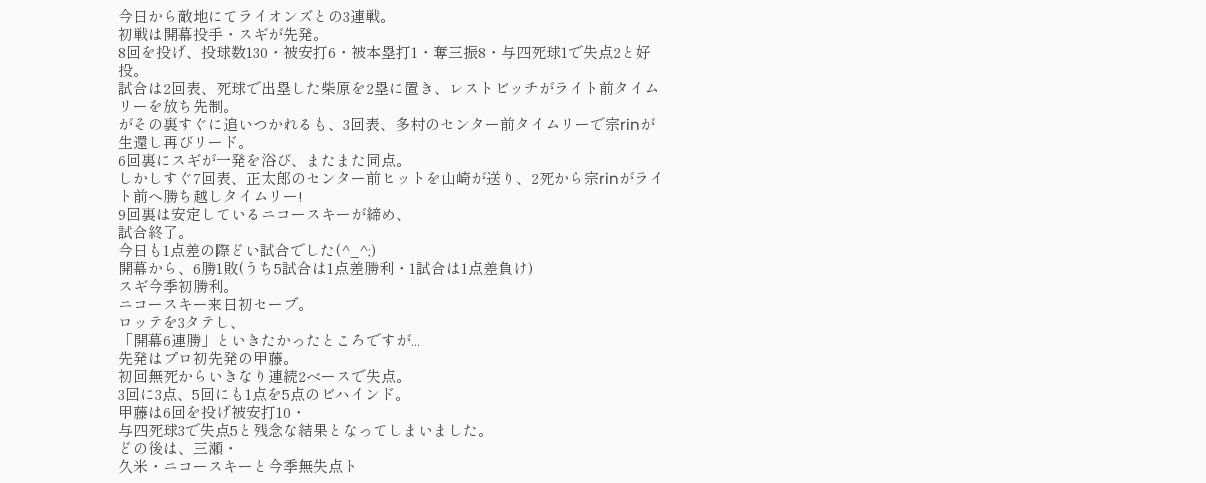今日から敵地にてライオンズとの3連戦。
初戦は開幕投手・スギが先発。
8回を投げ、投球数130・被安打6・被本塁打1・奪三振8・与四死球1で失点2と好投。
試合は2回表、死球で出塁した柴原を2塁に置き、レストビッチがライト前タイムリーを放ち先制。
がその裏すぐに追いつかれるも、3回表、多村のセンター前タイムリーで宗rinが生還し再びリード。
6回裏にスギが一発を浴び、またまた同点。
しかしすぐ7回表、正太郎のセンター前ヒットを山崎が送り、2死から宗rinがライト前へ勝ち越しタイムリー!
9回裏は安定しているニコースキーが締め、
試合終了。
今日も1点差の際どい試合でした(^_^;)
開幕から、6勝1敗(うち5試合は1点差勝利・1試合は1点差負け)
スギ今季初勝利。
ニコースキー来日初セーブ。
ロッテを3タテし、
「開幕6連勝」といきたかったところですが...
先発はプロ初先発の甲藤。
初回無死からいきなり連続2ベースで失点。
3回に3点、5回にも1点を5点のビハインド。
甲藤は6回を投げ被安打10・
与四死球3で失点5と残念な結果となってしまいました。
どの後は、三瀬・
久米・ニコースキーと今季無失点ト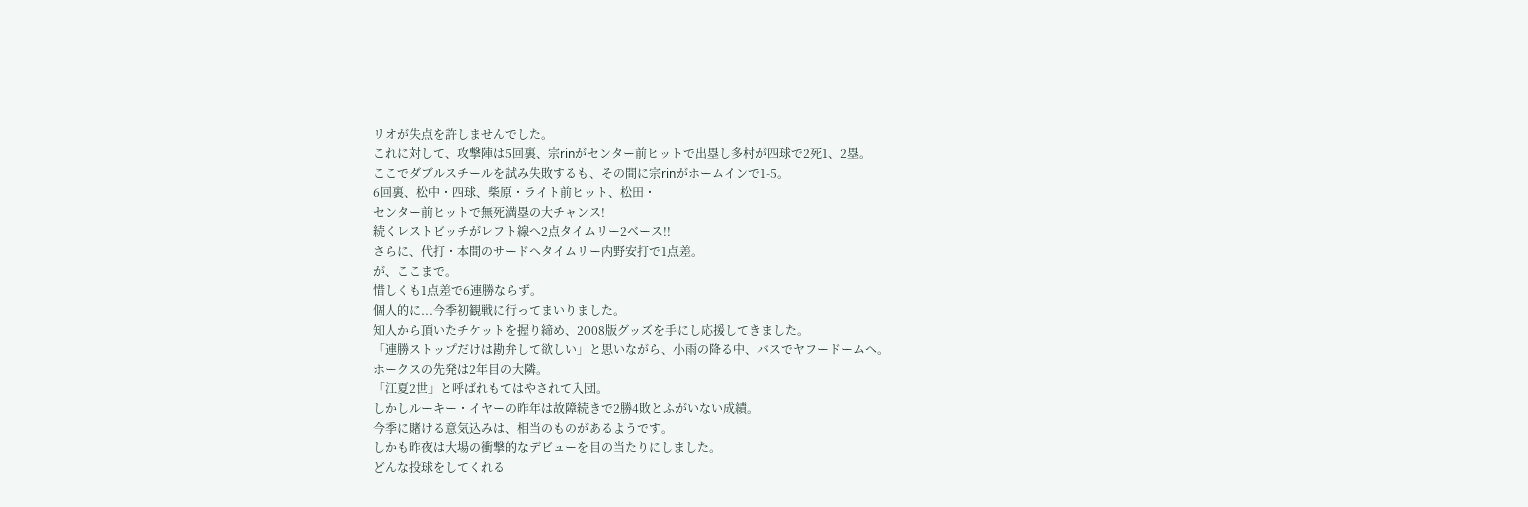リオが失点を許しませんでした。
これに対して、攻撃陣は5回裏、宗rinがセンター前ヒットで出塁し多村が四球で2死1、2塁。
ここでダブルスチールを試み失敗するも、その間に宗rinがホームインで1-5。
6回裏、松中・四球、柴原・ライト前ヒット、松田・
センター前ヒットで無死満塁の大チャンス!
続くレストビッチがレフト線へ2点タイムリー2ベース!!
さらに、代打・本間のサードへタイムリー内野安打で1点差。
が、ここまで。
惜しくも1点差で6連勝ならず。
個人的に...今季初観戦に行ってまいりました。
知人から頂いたチケットを握り締め、2008版グッズを手にし応援してきました。
「連勝ストップだけは勘弁して欲しい」と思いながら、小雨の降る中、バスでヤフードームへ。
ホークスの先発は2年目の大隣。
「江夏2世」と呼ばれもてはやされて入団。
しかしルーキー・イヤーの昨年は故障続きで2勝4敗とふがいない成績。
今季に賭ける意気込みは、相当のものがあるようです。
しかも昨夜は大場の衝撃的なデビューを目の当たりにしました。
どんな投球をしてくれる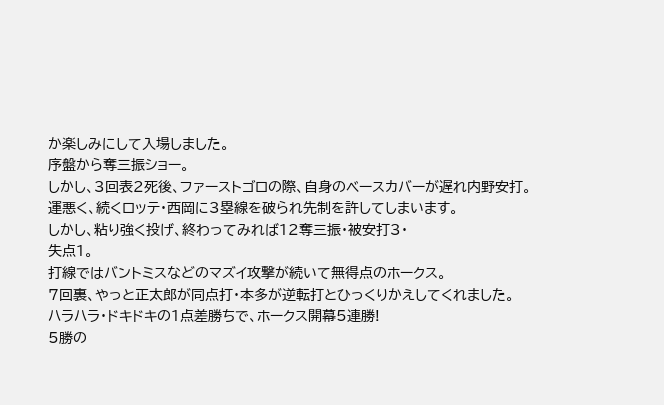か楽しみにして入場しました。
序盤から奪三振ショー。
しかし、3回表2死後、ファーストゴロの際、自身のベースカバーが遅れ内野安打。
運悪く、続くロッテ・西岡に3塁線を破られ先制を許してしまいます。
しかし、粘り強く投げ、終わってみれば12奪三振・被安打3・
失点1。
打線ではバントミスなどのマズイ攻撃が続いて無得点のホークス。
7回裏、やっと正太郎が同点打・本多が逆転打とひっくりかえしてくれました。
ハラハラ・ドキドキの1点差勝ちで、ホークス開幕5連勝!
5勝の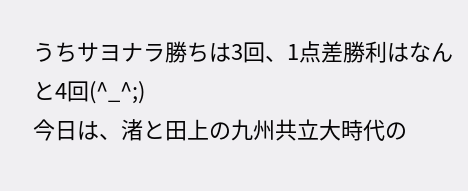うちサヨナラ勝ちは3回、1点差勝利はなんと4回(^_^;)
今日は、渚と田上の九州共立大時代の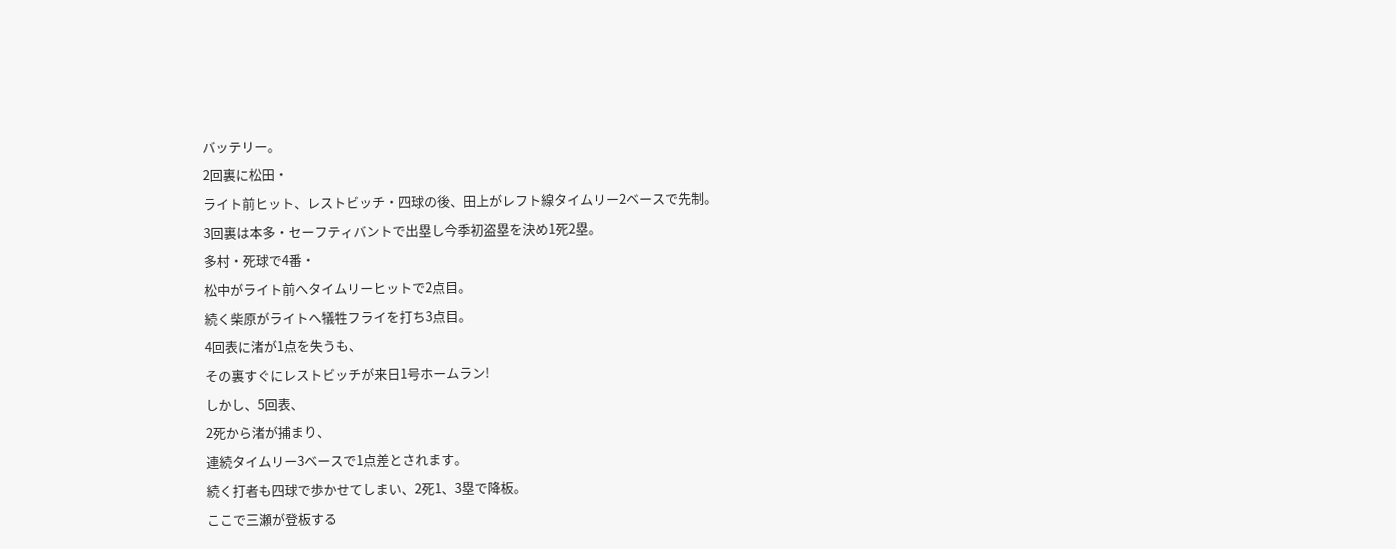バッテリー。
2回裏に松田・
ライト前ヒット、レストビッチ・四球の後、田上がレフト線タイムリー2ベースで先制。
3回裏は本多・セーフティバントで出塁し今季初盗塁を決め1死2塁。
多村・死球で4番・
松中がライト前へタイムリーヒットで2点目。
続く柴原がライトへ犠牲フライを打ち3点目。
4回表に渚が1点を失うも、
その裏すぐにレストビッチが来日1号ホームラン!
しかし、5回表、
2死から渚が捕まり、
連続タイムリー3ベースで1点差とされます。
続く打者も四球で歩かせてしまい、2死1、3塁で降板。
ここで三瀬が登板する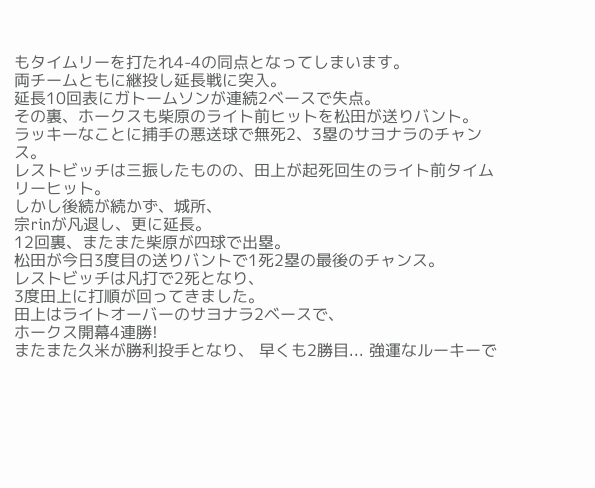もタイムリーを打たれ4-4の同点となってしまいます。
両チームともに継投し延長戦に突入。
延長10回表にガトームソンが連続2ベースで失点。
その裏、ホークスも柴原のライト前ヒットを松田が送りバント。
ラッキーなことに捕手の悪送球で無死2、3塁のサヨナラのチャンス。
レストビッチは三振したものの、田上が起死回生のライト前タイムリーヒット。
しかし後続が続かず、城所、
宗rinが凡退し、更に延長。
12回裏、またまた柴原が四球で出塁。
松田が今日3度目の送りバントで1死2塁の最後のチャンス。
レストビッチは凡打で2死となり、
3度田上に打順が回ってきました。
田上はライトオーバーのサヨナラ2ベースで、
ホークス開幕4連勝!
またまた久米が勝利投手となり、 早くも2勝目... 強運なルーキーで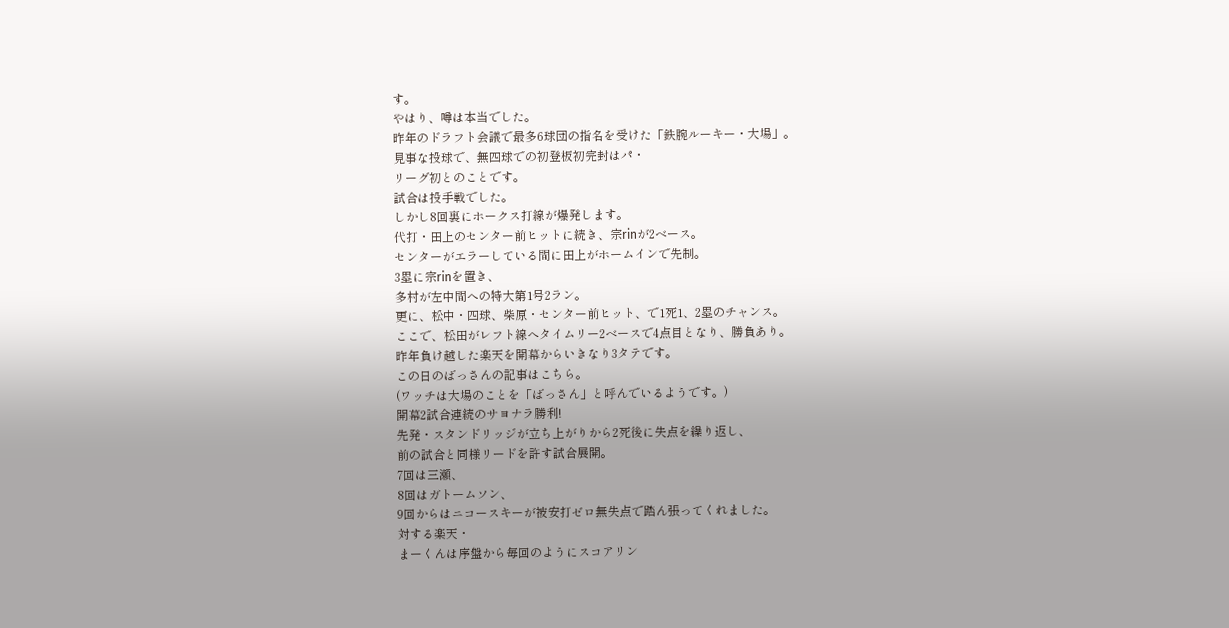す。
やはり、噂は本当でした。
昨年のドラフト会議で最多6球団の指名を受けた「鉄腕ルーキー・大場」。
見事な投球で、無四球での初登板初完封はパ・
リーグ初とのことです。
試合は投手戦でした。
しかし8回裏にホークス打線が爆発します。
代打・田上のセンター前ヒットに続き、宗rinが2ベース。
センターがエラーしている間に田上がホームインで先制。
3塁に宗rinを置き、
多村が左中間への特大第1号2ラン。
更に、松中・四球、柴原・センター前ヒット、で1死1、2塁のチャンス。
ここで、松田がレフト線へタイムリー2ベースで4点目となり、勝負あり。
昨年負け越した楽天を開幕からいきなり3タテです。
この日のばっさんの記事はこちら。
(ワッチは大場のことを「ばっさん」と呼んでいるようです。)
開幕2試合連続のサヨナラ勝利!
先発・スタンドリッジが立ち上がりから2死後に失点を繰り返し、
前の試合と同様リードを許す試合展開。
7回は三瀬、
8回はガトームソン、
9回からはニコースキーが被安打ゼロ無失点で踏ん張ってくれました。
対する楽天・
まーくんは序盤から毎回のようにスコアリン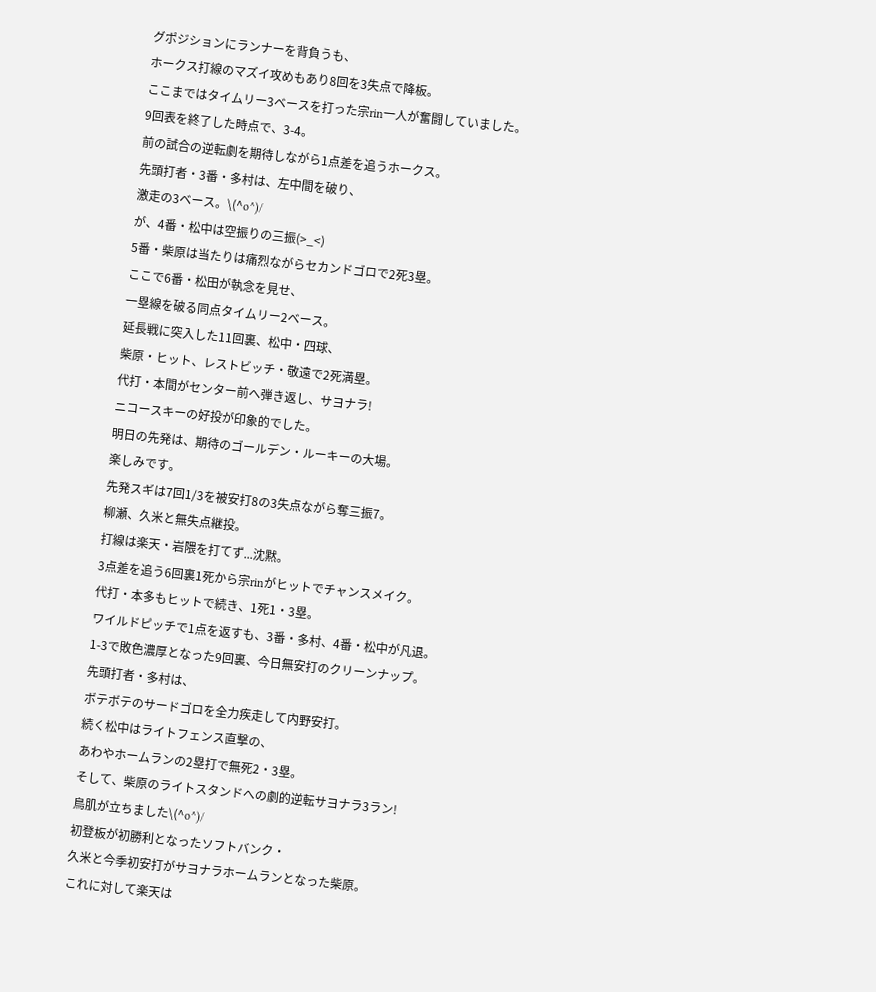グポジションにランナーを背負うも、
ホークス打線のマズイ攻めもあり8回を3失点で降板。
ここまではタイムリー3ベースを打った宗rin一人が奮闘していました。
9回表を終了した時点で、3-4。
前の試合の逆転劇を期待しながら1点差を追うホークス。
先頭打者・3番・多村は、左中間を破り、
激走の3ベース。\(^o^)/
が、4番・松中は空振りの三振(>_<)
5番・柴原は当たりは痛烈ながらセカンドゴロで2死3塁。
ここで6番・松田が執念を見せ、
一塁線を破る同点タイムリー2ベース。
延長戦に突入した11回裏、松中・四球、
柴原・ヒット、レストビッチ・敬遠で2死満塁。
代打・本間がセンター前へ弾き返し、サヨナラ!
ニコースキーの好投が印象的でした。
明日の先発は、期待のゴールデン・ルーキーの大場。
楽しみです。
先発スギは7回1/3を被安打8の3失点ながら奪三振7。
柳瀬、久米と無失点継投。
打線は楽天・岩隈を打てず...沈黙。
3点差を追う6回裏1死から宗rinがヒットでチャンスメイク。
代打・本多もヒットで続き、1死1・3塁。
ワイルドピッチで1点を返すも、3番・多村、4番・松中が凡退。
1-3で敗色濃厚となった9回裏、今日無安打のクリーンナップ。
先頭打者・多村は、
ボテボテのサードゴロを全力疾走して内野安打。
続く松中はライトフェンス直撃の、
あわやホームランの2塁打で無死2・3塁。
そして、柴原のライトスタンドへの劇的逆転サヨナラ3ラン!
鳥肌が立ちました\(^o^)/
初登板が初勝利となったソフトバンク・
久米と今季初安打がサヨナラホームランとなった柴原。
これに対して楽天は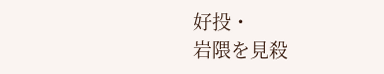好投・
岩隈を見殺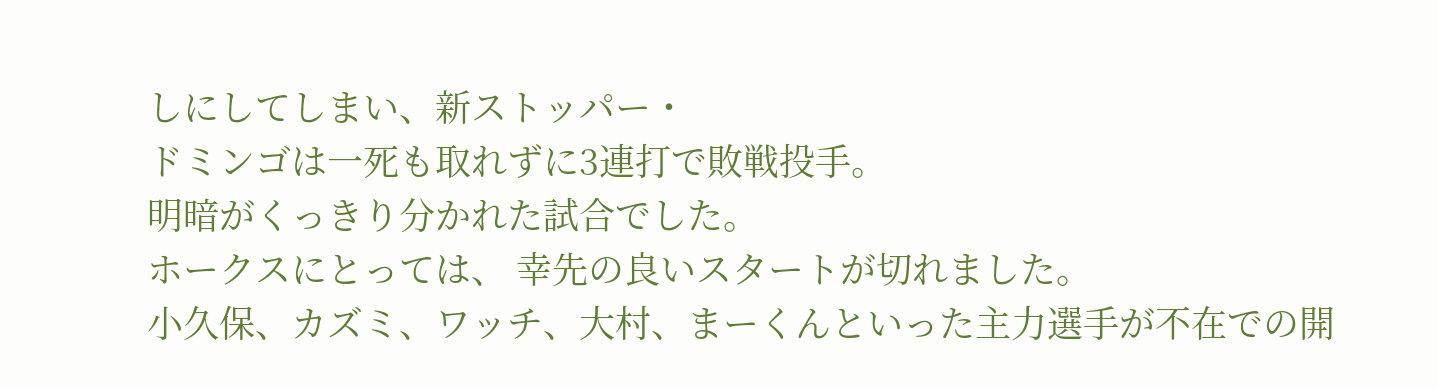しにしてしまい、新ストッパー・
ドミンゴは一死も取れずに3連打で敗戦投手。
明暗がくっきり分かれた試合でした。
ホークスにとっては、 幸先の良いスタートが切れました。
小久保、カズミ、ワッチ、大村、まーくんといった主力選手が不在での開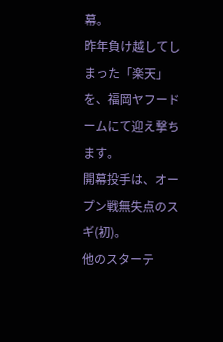幕。
昨年負け越してしまった「楽天」を、福岡ヤフードームにて迎え撃ちます。
開幕投手は、オープン戦無失点のスギ(初)。
他のスターテ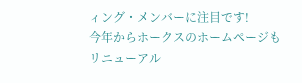ィング・メンバーに注目です!
今年からホークスのホームページもリニューアル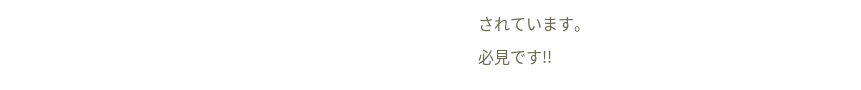されています。
必見です!!